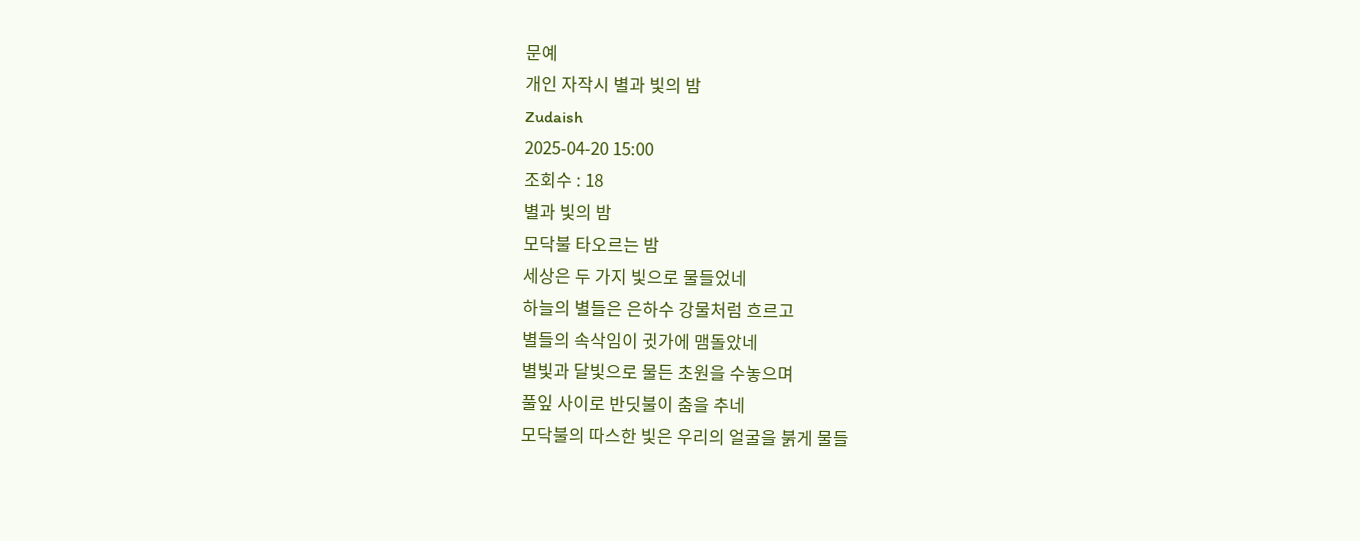문예
개인 자작시 별과 빛의 밤
Zudaish
2025-04-20 15:00
조회수 : 18
별과 빛의 밤
모닥불 타오르는 밤
세상은 두 가지 빛으로 물들었네
하늘의 별들은 은하수 강물처럼 흐르고
별들의 속삭임이 귓가에 맴돌았네
별빛과 달빛으로 물든 초원을 수놓으며
풀잎 사이로 반딧불이 춤을 추네
모닥불의 따스한 빛은 우리의 얼굴을 붉게 물들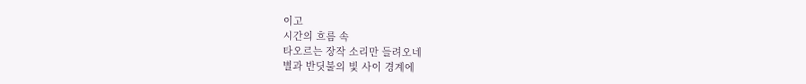이고
시간의 흐름 속
타오르는 장작 소리만 들려오네
별과 반딧불의 빛 사이 경계에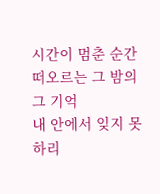시간이 멈춘 순간
떠오르는 그 밤의 그 기억
내 안에서 잊지 못하리